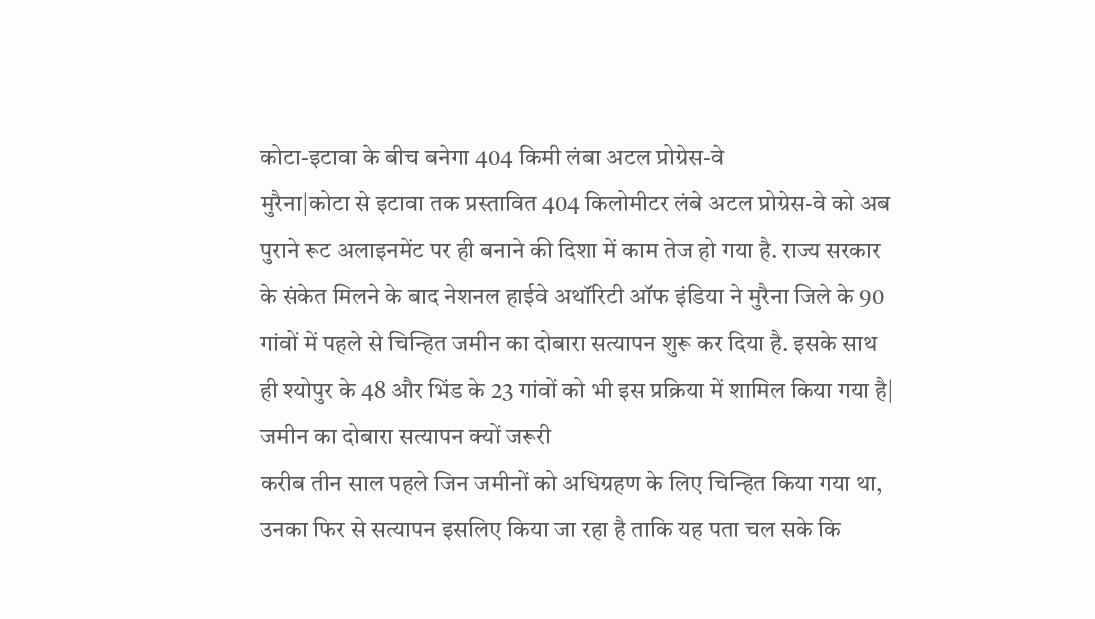कोटा-इटावा के बीच बनेगा 404 किमी लंबा अटल प्रोग्रेस-वे
मुरैना|कोटा से इटावा तक प्रस्तावित 404 किलोमीटर लंबे अटल प्रोग्रेस-वे को अब पुराने रूट अलाइनमेंट पर ही बनाने की दिशा में काम तेज हो गया है. राज्य सरकार के संकेत मिलने के बाद नेशनल हाईवे अथॉरिटी ऑफ इंडिया ने मुरैना जिले के 90 गांवों में पहले से चिन्हित जमीन का दोबारा सत्यापन शुरू कर दिया है. इसके साथ ही श्योपुर के 48 और भिंड के 23 गांवों को भी इस प्रक्रिया में शामिल किया गया है|
जमीन का दोबारा सत्यापन क्यों जरूरी
करीब तीन साल पहले जिन जमीनों को अधिग्रहण के लिए चिन्हित किया गया था, उनका फिर से सत्यापन इसलिए किया जा रहा है ताकि यह पता चल सके कि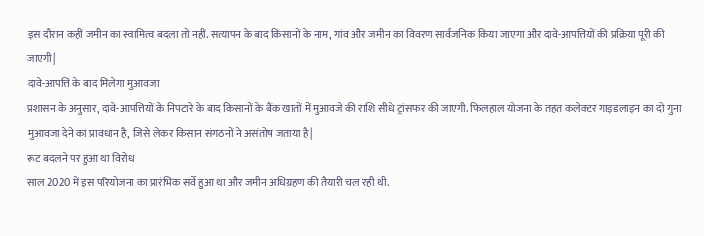इस दौरान कहीं जमीन का स्वामित्व बदला तो नहीं. सत्यापन के बाद किसानों के नाम, गांव और जमीन का विवरण सार्वजनिक किया जाएगा और दावे-आपत्तियों की प्रक्रिया पूरी की जाएगी|
दावे-आपत्ति के बाद मिलेगा मुआवजा
प्रशासन के अनुसार, दावे-आपत्तियों के निपटारे के बाद किसानों के बैंक खातों में मुआवजे की राशि सीधे ट्रांसफर की जाएगी. फिलहाल योजना के तहत कलेक्टर गाइडलाइन का दो गुना मुआवजा देने का प्रावधान है, जिसे लेकर किसान संगठनों ने असंतोष जताया है|
रूट बदलने पर हुआ था विरोध
साल 2020 में इस परियोजना का प्रारंभिक सर्वे हुआ था और जमीन अधिग्रहण की तैयारी चल रही थी.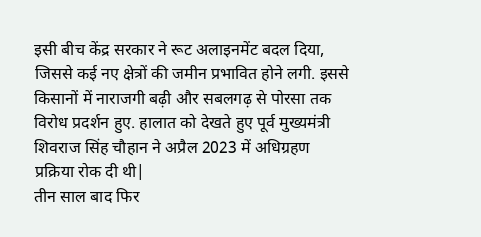इसी बीच केंद्र सरकार ने रूट अलाइनमेंट बदल दिया, जिससे कई नए क्षेत्रों की जमीन प्रभावित होने लगी. इससे किसानों में नाराजगी बढ़ी और सबलगढ़ से पोरसा तक विरोध प्रदर्शन हुए. हालात को देखते हुए पूर्व मुख्यमंत्री शिवराज सिंह चौहान ने अप्रैल 2023 में अधिग्रहण प्रक्रिया रोक दी थी|
तीन साल बाद फिर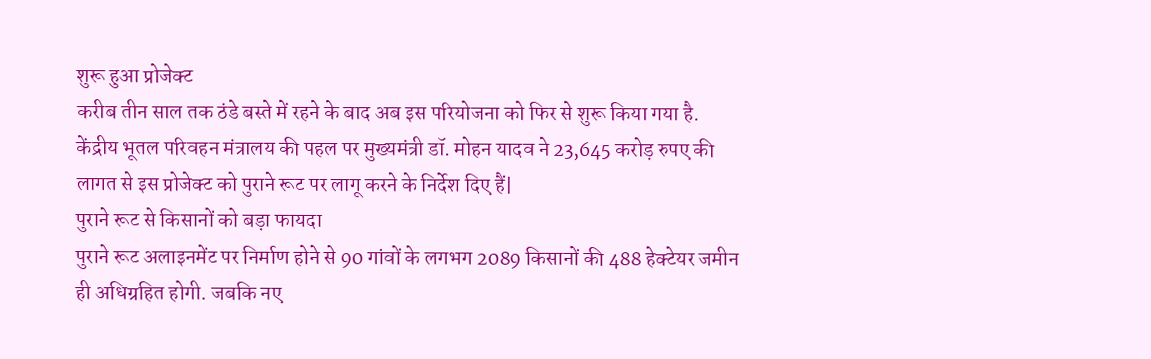शुरू हुआ प्रोजेक्ट
करीब तीन साल तक ठंडे बस्ते में रहने के बाद अब इस परियोजना को फिर से शुरू किया गया है. केंद्रीय भूतल परिवहन मंत्रालय की पहल पर मुख्यमंत्री डॉ. मोहन यादव ने 23,645 करोड़ रुपए की लागत से इस प्रोजेक्ट को पुराने रूट पर लागू करने के निर्देश दिए हैं|
पुराने रूट से किसानों को बड़ा फायदा
पुराने रूट अलाइनमेंट पर निर्माण होने से 90 गांवों के लगभग 2089 किसानों की 488 हेक्टेयर जमीन ही अधिग्रहित होगी. जबकि नए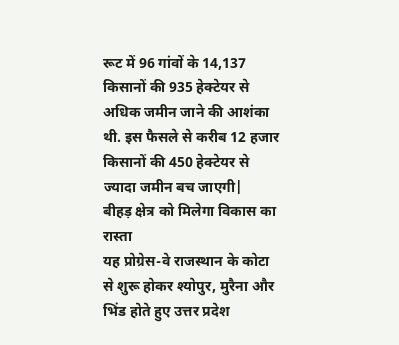रूट में 96 गांवों के 14,137 किसानों की 935 हेक्टेयर से अधिक जमीन जाने की आशंका थी. इस फैसले से करीब 12 हजार किसानों की 450 हेक्टेयर से ज्यादा जमीन बच जाएगी|
बीहड़ क्षेत्र को मिलेगा विकास का रास्ता
यह प्रोग्रेस-वे राजस्थान के कोटा से शुरू होकर श्योपुर, मुरैना और भिंड होते हुए उत्तर प्रदेश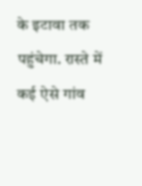के इटावा तक पहुंचेगा. रास्ते में कई ऐसे गांव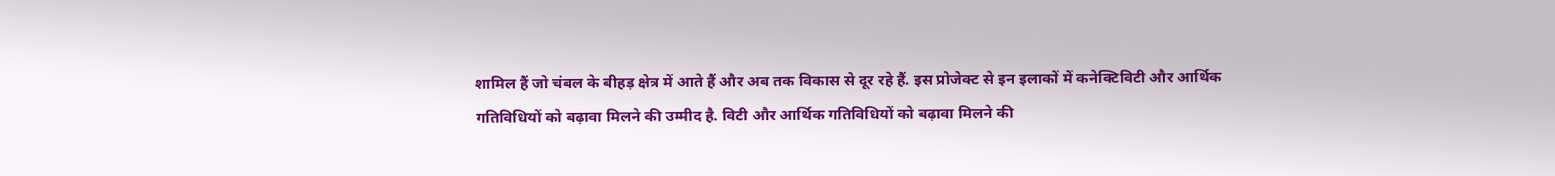शामिल हैं जो चंबल के बीहड़ क्षेत्र में आते हैं और अब तक विकास से दूर रहे हैं. इस प्रोजेक्ट से इन इलाकों में कनेक्टिविटी और आर्थिक गतिविधियों को बढ़ावा मिलने की उम्मीद है. विटी और आर्थिक गतिविधियों को बढ़ावा मिलने की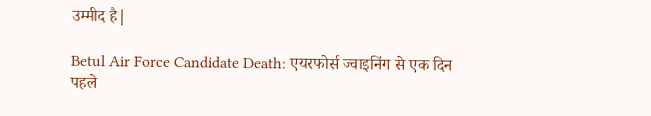उम्मीद है|

Betul Air Force Candidate Death: एयरफोर्स ज्वाइनिंग से एक दिन पहले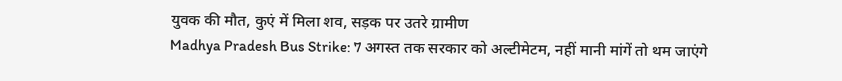युवक की मौत, कुएं में मिला शव, सड़क पर उतरे ग्रामीण
Madhya Pradesh Bus Strike: 7 अगस्त तक सरकार को अल्टीमेटम, नहीं मानी मांगें तो थम जाएंगे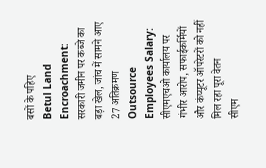बसों के पहिए
Betul Land Encroachment: सरकारी जमीन पर कब्जे का बड़ा खेल, जांच में सामने आए 27 अतिक्रमण
Outsource Employees Salary: सीएमएचओ कार्यालय पर गंभीर आरोप, सफाईकर्मियों और कंप्यूटर ऑपरेटरों को नहीं मिल रहा पूरा वेतन
सीएम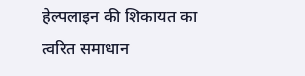हेल्पलाइन की शिकायत का त्वरित समाधान